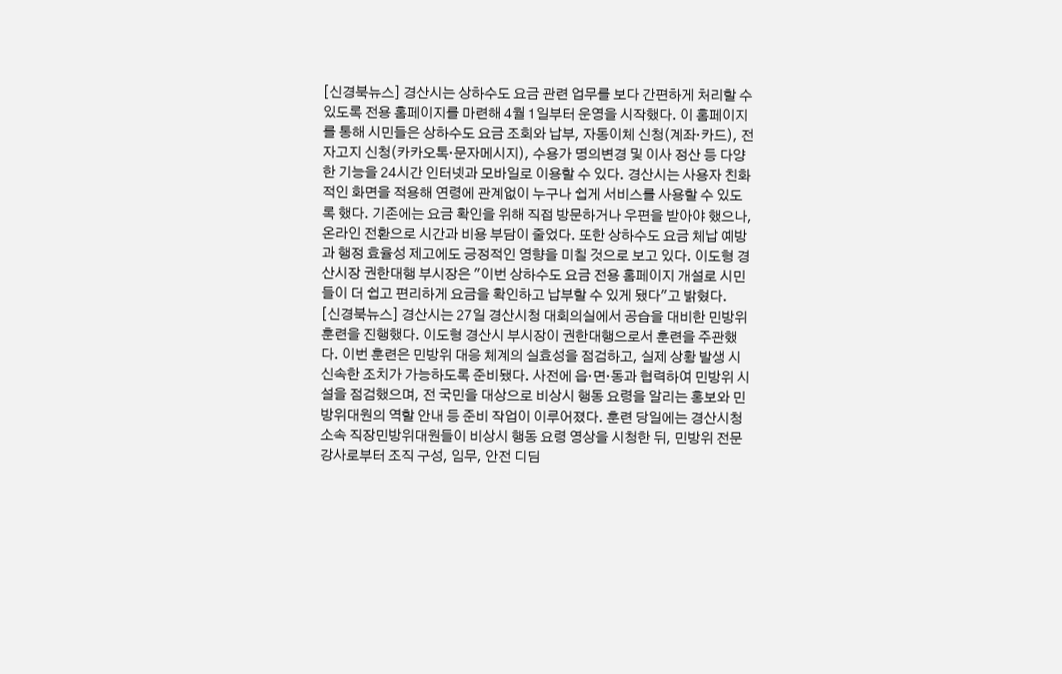[신경북뉴스] 경산시는 상하수도 요금 관련 업무를 보다 간편하게 처리할 수 있도록 전용 홈페이지를 마련해 4월 1일부터 운영을 시작했다. 이 홈페이지를 통해 시민들은 상하수도 요금 조회와 납부, 자동이체 신청(계좌·카드), 전자고지 신청(카카오톡·문자메시지), 수용가 명의변경 및 이사 정산 등 다양한 기능을 24시간 인터넷과 모바일로 이용할 수 있다. 경산시는 사용자 친화적인 화면을 적용해 연령에 관계없이 누구나 쉽게 서비스를 사용할 수 있도록 했다. 기존에는 요금 확인을 위해 직접 방문하거나 우편을 받아야 했으나, 온라인 전환으로 시간과 비용 부담이 줄었다. 또한 상하수도 요금 체납 예방과 행정 효율성 제고에도 긍정적인 영향을 미칠 것으로 보고 있다. 이도형 경산시장 권한대행 부시장은 "이번 상하수도 요금 전용 홈페이지 개설로 시민들이 더 쉽고 편리하게 요금을 확인하고 납부할 수 있게 됐다"고 밝혔다.
[신경북뉴스] 경산시는 27일 경산시청 대회의실에서 공습을 대비한 민방위 훈련을 진행했다. 이도형 경산시 부시장이 권한대행으로서 훈련을 주관했다. 이번 훈련은 민방위 대응 체계의 실효성을 점검하고, 실제 상황 발생 시 신속한 조치가 가능하도록 준비됐다. 사전에 읍·면·동과 협력하여 민방위 시설을 점검했으며, 전 국민을 대상으로 비상시 행동 요령을 알리는 홍보와 민방위대원의 역할 안내 등 준비 작업이 이루어졌다. 훈련 당일에는 경산시청 소속 직장민방위대원들이 비상시 행동 요령 영상을 시청한 뒤, 민방위 전문 강사로부터 조직 구성, 임무, 안전 디딤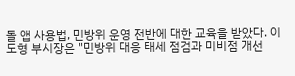돌 앱 사용법, 민방위 운영 전반에 대한 교육을 받았다. 이도형 부시장은 "민방위 대응 태세 점검과 미비점 개선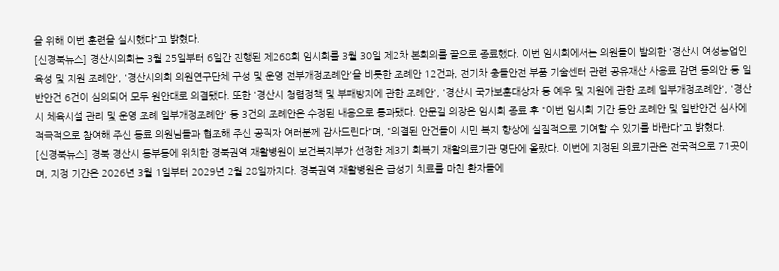을 위해 이번 훈련을 실시했다"고 밝혔다.
[신경북뉴스] 경산시의회는 3월 25일부터 6일간 진행된 제268회 임시회를 3월 30일 제2차 본회의를 끝으로 종료했다. 이번 임시회에서는 의원들이 발의한 '경산시 여성농업인 육성 및 지원 조례안', '경산시의회 의원연구단체 구성 및 운영 전부개정조례안'을 비롯한 조례안 12건과, 전기차 충돌안전 부품 기술센터 관련 공유재산 사용료 감면 동의안 등 일반안건 6건이 심의되어 모두 원안대로 의결됐다. 또한 '경산시 청렴정책 및 부패방지에 관한 조례안', '경산시 국가보훈대상자 등 예우 및 지원에 관한 조례 일부개정조례안', '경산시 체육시설 관리 및 운영 조례 일부개정조례안' 등 3건의 조례안은 수정된 내용으로 통과됐다. 안문길 의장은 임시회 종료 후 "이번 임시회 기간 동안 조례안 및 일반안건 심사에 적극적으로 참여해 주신 동료 의원님들과 협조해 주신 공직자 여러분께 감사드린다"며, "의결된 안건들이 시민 복지 향상에 실질적으로 기여할 수 있기를 바란다"고 밝혔다.
[신경북뉴스] 경북 경산시 동부동에 위치한 경북권역 재활병원이 보건복지부가 선정한 제3기 회복기 재활의료기관 명단에 올랐다. 이번에 지정된 의료기관은 전국적으로 71곳이며, 지정 기간은 2026년 3월 1일부터 2029년 2월 28일까지다. 경북권역 재활병원은 급성기 치료를 마친 환자들에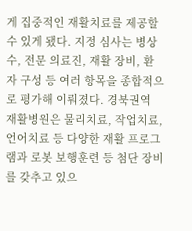게 집중적인 재활치료를 제공할 수 있게 됐다. 지정 심사는 병상 수, 전문 의료진, 재활 장비, 환자 구성 등 여러 항목을 종합적으로 평가해 이뤄졌다. 경북권역 재활병원은 물리치료, 작업치료, 언어치료 등 다양한 재활 프로그램과 로봇 보행훈련 등 첨단 장비를 갖추고 있으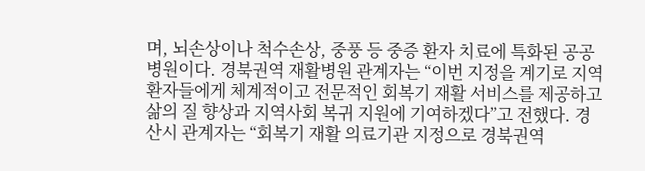며, 뇌손상이나 척수손상, 중풍 등 중증 환자 치료에 특화된 공공병원이다. 경북권역 재활병원 관계자는 “이번 지정을 계기로 지역 환자들에게 체계적이고 전문적인 회복기 재활 서비스를 제공하고 삶의 질 향상과 지역사회 복귀 지원에 기여하겠다”고 전했다. 경산시 관계자는 “회복기 재활 의료기관 지정으로 경북권역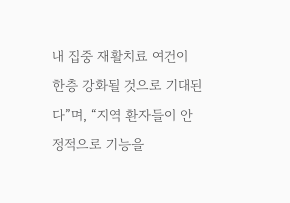내 집중 재활치료 여건이 한층 강화될 것으로 기대된다”며, “지역 환자들이 안정적으로 기능을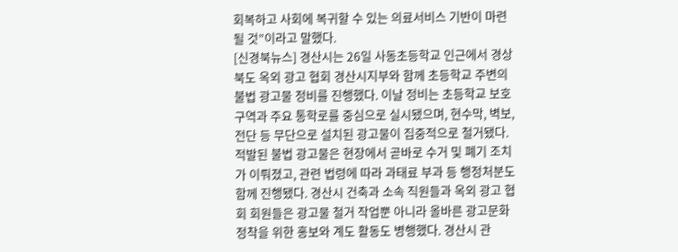회복하고 사회에 복귀할 수 있는 의료서비스 기반이 마련될 것”이라고 말했다.
[신경북뉴스] 경산시는 26일 사동초등학교 인근에서 경상북도 옥외 광고 협회 경산시지부와 함께 초등학교 주변의 불법 광고물 정비를 진행했다. 이날 정비는 초등학교 보호구역과 주요 통학로를 중심으로 실시됐으며, 현수막, 벽보, 전단 등 무단으로 설치된 광고물이 집중적으로 철거됐다. 적발된 불법 광고물은 현장에서 곧바로 수거 및 폐기 조치가 이뤄졌고, 관련 법령에 따라 과태료 부과 등 행정처분도 함께 진행됐다. 경산시 건축과 소속 직원들과 옥외 광고 협회 회원들은 광고물 철거 작업뿐 아니라 올바른 광고문화 정착을 위한 홍보와 계도 활동도 병행했다. 경산시 관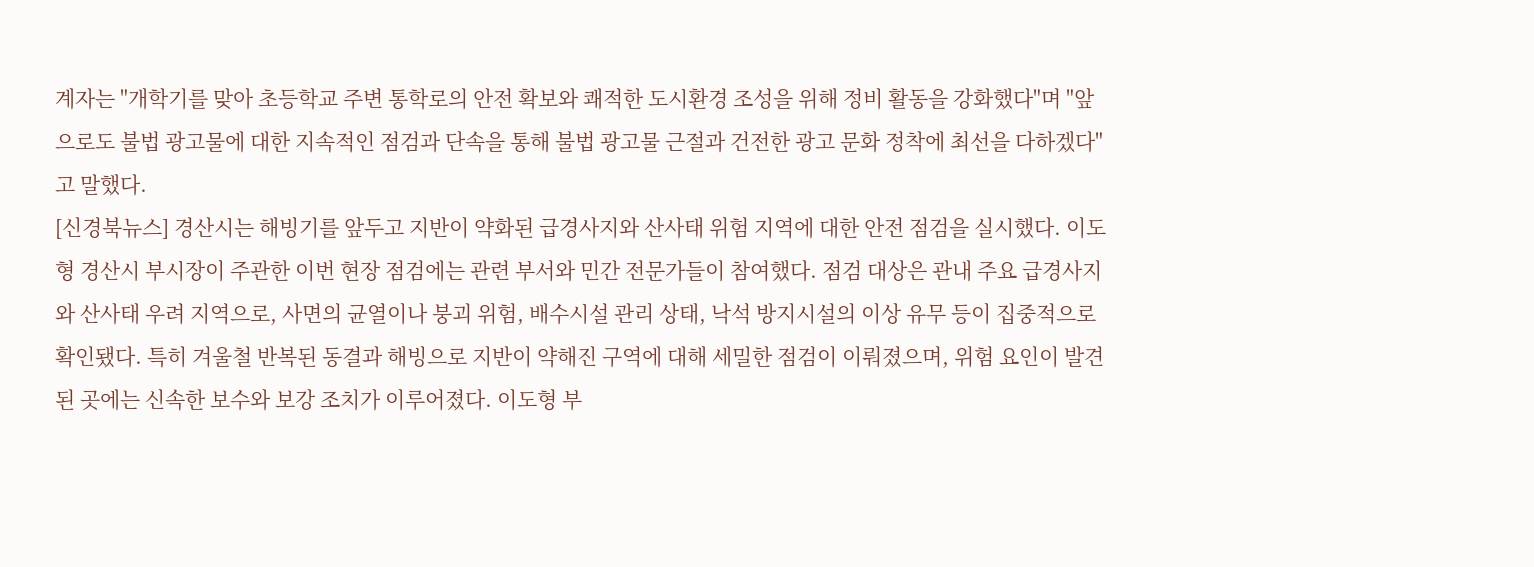계자는 "개학기를 맞아 초등학교 주변 통학로의 안전 확보와 쾌적한 도시환경 조성을 위해 정비 활동을 강화했다"며 "앞으로도 불법 광고물에 대한 지속적인 점검과 단속을 통해 불법 광고물 근절과 건전한 광고 문화 정착에 최선을 다하겠다"고 말했다.
[신경북뉴스] 경산시는 해빙기를 앞두고 지반이 약화된 급경사지와 산사태 위험 지역에 대한 안전 점검을 실시했다. 이도형 경산시 부시장이 주관한 이번 현장 점검에는 관련 부서와 민간 전문가들이 참여했다. 점검 대상은 관내 주요 급경사지와 산사태 우려 지역으로, 사면의 균열이나 붕괴 위험, 배수시설 관리 상태, 낙석 방지시설의 이상 유무 등이 집중적으로 확인됐다. 특히 겨울철 반복된 동결과 해빙으로 지반이 약해진 구역에 대해 세밀한 점검이 이뤄졌으며, 위험 요인이 발견된 곳에는 신속한 보수와 보강 조치가 이루어졌다. 이도형 부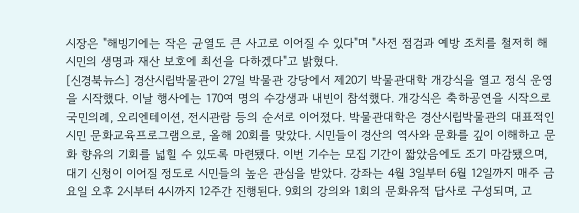시장은 "해빙기에는 작은 균열도 큰 사고로 이어질 수 있다"며 "사전 점검과 예방 조치를 철저히 해 시민의 생명과 재산 보호에 최선을 다하겠다"고 밝혔다.
[신경북뉴스] 경산시립박물관이 27일 박물관 강당에서 제20기 박물관대학 개강식을 열고 정식 운영을 시작했다. 이날 행사에는 170여 명의 수강생과 내빈이 참석했다. 개강식은 축하공연을 시작으로 국민의례, 오리엔테이션, 전시관람 등의 순서로 이어졌다. 박물관대학은 경산시립박물관의 대표적인 시민 문화교육프로그램으로, 올해 20회를 맞았다. 시민들이 경산의 역사와 문화를 깊이 이해하고 문화 향유의 기회를 넓힐 수 있도록 마련됐다. 이번 기수는 모집 기간이 짧았음에도 조기 마감됐으며, 대기 신청이 이어질 정도로 시민들의 높은 관심을 받았다. 강좌는 4월 3일부터 6월 12일까지 매주 금요일 오후 2시부터 4시까지 12주간 진행된다. 9회의 강의와 1회의 문화유적 답사로 구성되며, 고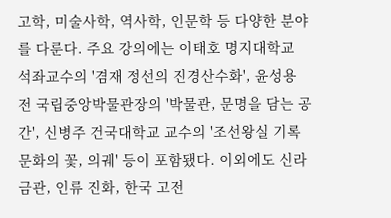고학, 미술사학, 역사학, 인문학 등 다양한 분야를 다룬다. 주요 강의에는 이태호 명지대학교 석좌교수의 '겸재 정선의 진경산수화', 윤성용 전 국립중앙박물관장의 '박물관, 문명을 담는 공간', 신병주 건국대학교 교수의 '조선왕실 기록문화의 꽃, 의궤' 등이 포함됐다. 이외에도 신라 금관, 인류 진화, 한국 고전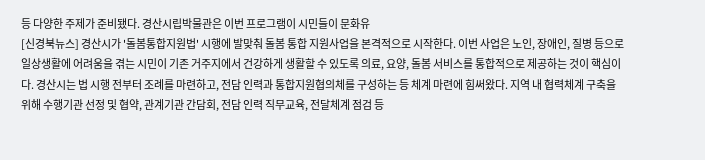등 다양한 주제가 준비됐다. 경산시립박물관은 이번 프로그램이 시민들이 문화유
[신경북뉴스] 경산시가 '돌봄통합지원법' 시행에 발맞춰 돌봄 통합 지원사업을 본격적으로 시작한다. 이번 사업은 노인, 장애인, 질병 등으로 일상생활에 어려움을 겪는 시민이 기존 거주지에서 건강하게 생활할 수 있도록 의료, 요양, 돌봄 서비스를 통합적으로 제공하는 것이 핵심이다. 경산시는 법 시행 전부터 조례를 마련하고, 전담 인력과 통합지원협의체를 구성하는 등 체계 마련에 힘써왔다. 지역 내 협력체계 구축을 위해 수행기관 선정 및 협약, 관계기관 간담회, 전담 인력 직무교육, 전달체계 점검 등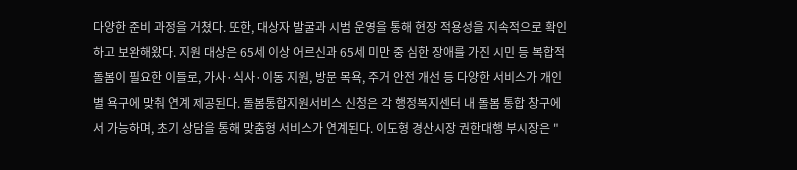다양한 준비 과정을 거쳤다. 또한, 대상자 발굴과 시범 운영을 통해 현장 적용성을 지속적으로 확인하고 보완해왔다. 지원 대상은 65세 이상 어르신과 65세 미만 중 심한 장애를 가진 시민 등 복합적 돌봄이 필요한 이들로, 가사·식사·이동 지원, 방문 목욕, 주거 안전 개선 등 다양한 서비스가 개인별 욕구에 맞춰 연계 제공된다. 돌봄통합지원서비스 신청은 각 행정복지센터 내 돌봄 통합 창구에서 가능하며, 초기 상담을 통해 맞춤형 서비스가 연계된다. 이도형 경산시장 권한대행 부시장은 "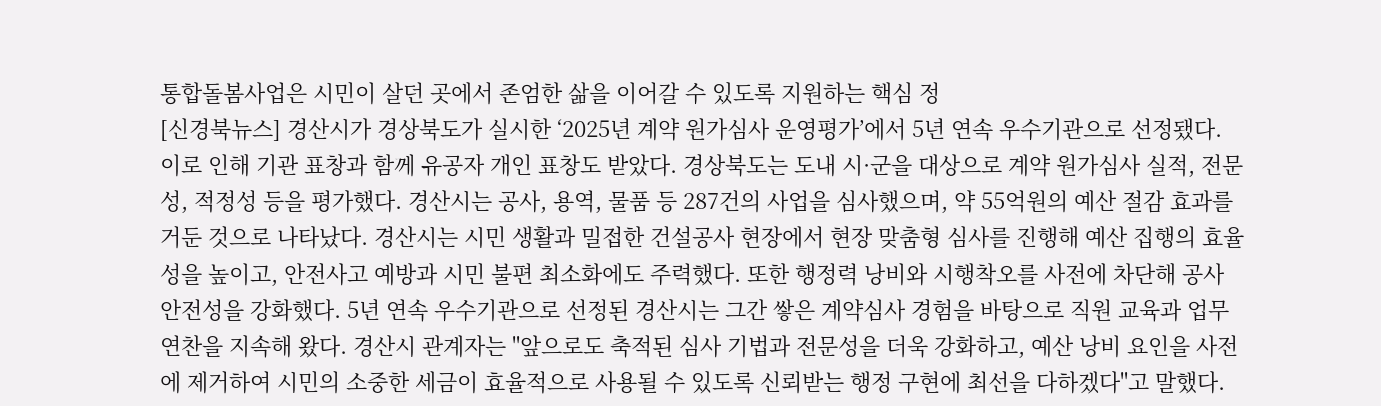통합돌봄사업은 시민이 살던 곳에서 존엄한 삶을 이어갈 수 있도록 지원하는 핵심 정
[신경북뉴스] 경산시가 경상북도가 실시한 ‘2025년 계약 원가심사 운영평가’에서 5년 연속 우수기관으로 선정됐다. 이로 인해 기관 표창과 함께 유공자 개인 표창도 받았다. 경상북도는 도내 시·군을 대상으로 계약 원가심사 실적, 전문성, 적정성 등을 평가했다. 경산시는 공사, 용역, 물품 등 287건의 사업을 심사했으며, 약 55억원의 예산 절감 효과를 거둔 것으로 나타났다. 경산시는 시민 생활과 밀접한 건설공사 현장에서 현장 맞춤형 심사를 진행해 예산 집행의 효율성을 높이고, 안전사고 예방과 시민 불편 최소화에도 주력했다. 또한 행정력 낭비와 시행착오를 사전에 차단해 공사 안전성을 강화했다. 5년 연속 우수기관으로 선정된 경산시는 그간 쌓은 계약심사 경험을 바탕으로 직원 교육과 업무연찬을 지속해 왔다. 경산시 관계자는 "앞으로도 축적된 심사 기법과 전문성을 더욱 강화하고, 예산 낭비 요인을 사전에 제거하여 시민의 소중한 세금이 효율적으로 사용될 수 있도록 신뢰받는 행정 구현에 최선을 다하겠다"고 말했다.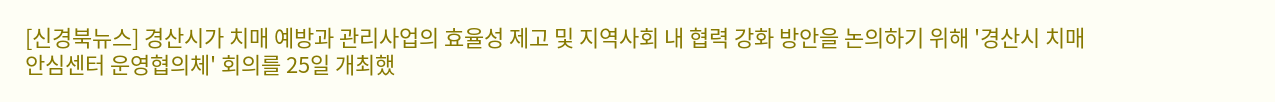[신경북뉴스] 경산시가 치매 예방과 관리사업의 효율성 제고 및 지역사회 내 협력 강화 방안을 논의하기 위해 '경산시 치매안심센터 운영협의체' 회의를 25일 개최했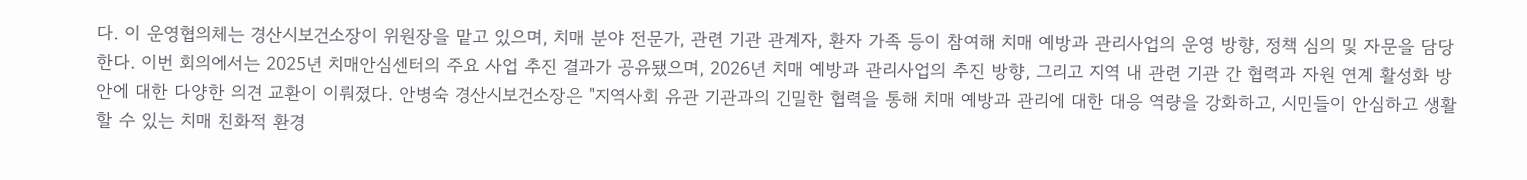다. 이 운영협의체는 경산시보건소장이 위원장을 맡고 있으며, 치매 분야 전문가, 관련 기관 관계자, 환자 가족 등이 참여해 치매 예방과 관리사업의 운영 방향, 정책 심의 및 자문을 담당한다. 이번 회의에서는 2025년 치매안심센터의 주요 사업 추진 결과가 공유됐으며, 2026년 치매 예방과 관리사업의 추진 방향, 그리고 지역 내 관련 기관 간 협력과 자원 연계 활성화 방안에 대한 다양한 의견 교환이 이뤄졌다. 안병숙 경산시보건소장은 "지역사회 유관 기관과의 긴밀한 협력을 통해 치매 예방과 관리에 대한 대응 역량을 강화하고, 시민들이 안심하고 생활할 수 있는 치매 친화적 환경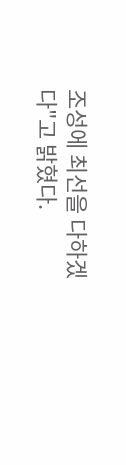조성에 최선을 다하겠다"고 밝혔다.